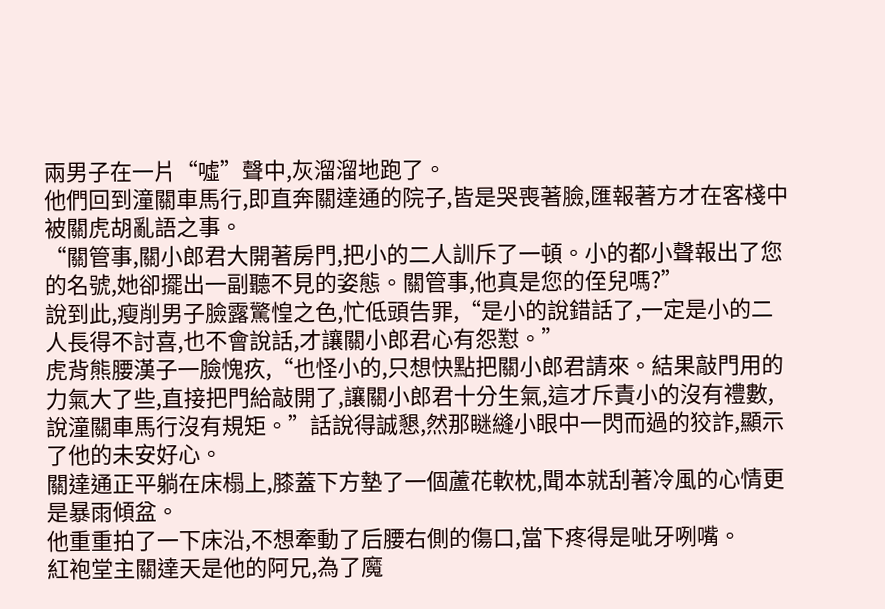兩男子在一片“噓”聲中,灰溜溜地跑了。
他們回到潼關車馬行,即直奔關達通的院子,皆是哭喪著臉,匯報著方才在客棧中被關虎胡亂語之事。
“關管事,關小郎君大開著房門,把小的二人訓斥了一頓。小的都小聲報出了您的名號,她卻擺出一副聽不見的姿態。關管事,他真是您的侄兒嗎?”
說到此,瘦削男子臉露驚惶之色,忙低頭告罪,“是小的說錯話了,一定是小的二人長得不討喜,也不會說話,才讓關小郎君心有怨懟。”
虎背熊腰漢子一臉愧疚,“也怪小的,只想快點把關小郎君請來。結果敲門用的力氣大了些,直接把門給敲開了,讓關小郎君十分生氣,這才斥責小的沒有禮數,說潼關車馬行沒有規矩。”話說得誠懇,然那瞇縫小眼中一閃而過的狡詐,顯示了他的未安好心。
關達通正平躺在床榻上,膝蓋下方墊了一個蘆花軟枕,聞本就刮著冷風的心情更是暴雨傾盆。
他重重拍了一下床沿,不想牽動了后腰右側的傷口,當下疼得是呲牙咧嘴。
紅袍堂主關達天是他的阿兄,為了魔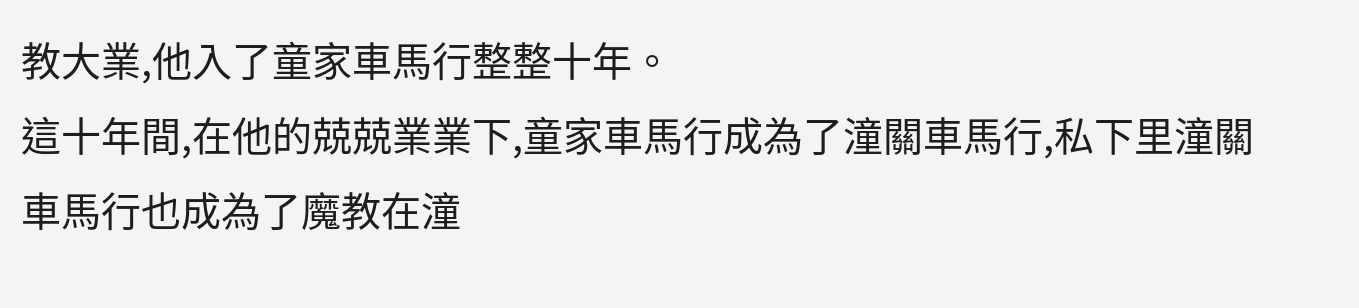教大業,他入了童家車馬行整整十年。
這十年間,在他的兢兢業業下,童家車馬行成為了潼關車馬行,私下里潼關車馬行也成為了魔教在潼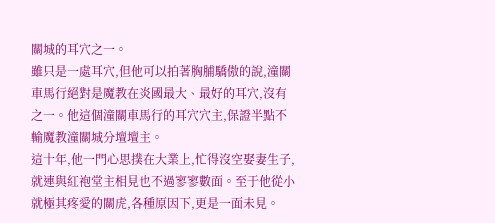關城的耳穴之一。
雖只是一處耳穴,但他可以拍著胸脯驕傲的說,潼關車馬行絕對是魔教在炎國最大、最好的耳穴,沒有之一。他這個潼關車馬行的耳穴穴主,保證半點不輸魔教潼關城分壇壇主。
這十年,他一門心思撲在大業上,忙得沒空娶妻生子,就連與紅袍堂主相見也不過寥寥數面。至于他從小就極其疼愛的關虎,各種原因下,更是一面未見。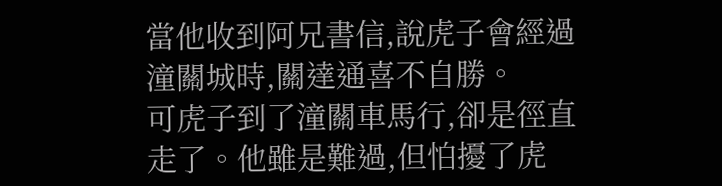當他收到阿兄書信,說虎子會經過潼關城時,關達通喜不自勝。
可虎子到了潼關車馬行,卻是徑直走了。他雖是難過,但怕擾了虎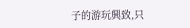子的游玩興致,只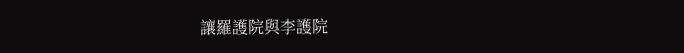讓羅護院與李護院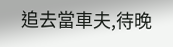追去當車夫,待晚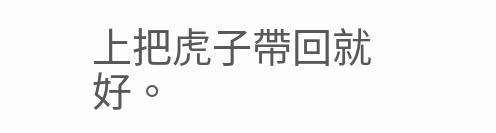上把虎子帶回就好。